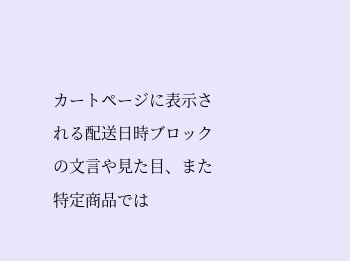カートページに表示される配送日時ブロックの文言や見た目、また特定商品では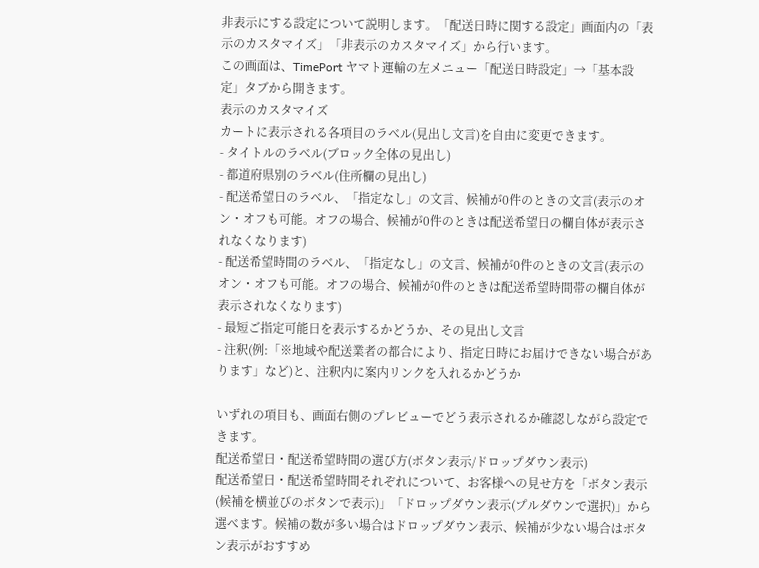非表示にする設定について説明します。「配送日時に関する設定」画面内の「表示のカスタマイズ」「非表示のカスタマイズ」から行います。
この画面は、TimePort ヤマト運輸の左メニュー「配送日時設定」→「基本設定」タブから開きます。
表示のカスタマイズ
カートに表示される各項目のラベル(見出し文言)を自由に変更できます。
- タイトルのラベル(ブロック全体の見出し)
- 都道府県別のラベル(住所欄の見出し)
- 配送希望日のラベル、「指定なし」の文言、候補が0件のときの文言(表示のオン・オフも可能。オフの場合、候補が0件のときは配送希望日の欄自体が表示されなくなります)
- 配送希望時間のラベル、「指定なし」の文言、候補が0件のときの文言(表示のオン・オフも可能。オフの場合、候補が0件のときは配送希望時間帯の欄自体が表示されなくなります)
- 最短ご指定可能日を表示するかどうか、その見出し文言
- 注釈(例:「※地域や配送業者の都合により、指定日時にお届けできない場合があります」など)と、注釈内に案内リンクを入れるかどうか

いずれの項目も、画面右側のプレビューでどう表示されるか確認しながら設定できます。
配送希望日・配送希望時間の選び方(ボタン表示/ドロップダウン表示)
配送希望日・配送希望時間それぞれについて、お客様への見せ方を「ボタン表示(候補を横並びのボタンで表示)」「ドロップダウン表示(プルダウンで選択)」から選べます。候補の数が多い場合はドロップダウン表示、候補が少ない場合はボタン表示がおすすめ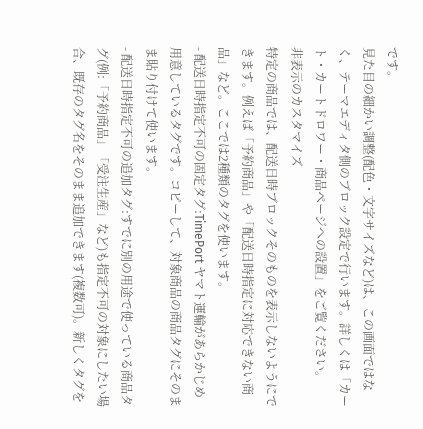です。
見た目の細かい調整(配色・文字サイズなど)は、この画面ではなく、テーマエディタ側のブロック設定で行います。詳しくは「カート・カートドロワー・商品ページへの設置」をご覧ください。
非表示のカスタマイズ
特定の商品では、配送日時ブロックそのものを表示しないようにできます。例えば「予約商品」や「配送日時指定に対応できない商品」など。ここでは2種類のタグを使います。
- 配送日時指定不可の固定タグ:TimePort ヤマト運輸があらかじめ用意しているタグです。コピーして、対象商品の商品タグにそのまま貼り付けて使います。
- 配送日時指定不可の追加タグ:すでに別の用途で使っている商品タグ(例:「予約商品」「受注生産」など)も指定不可の対象にしたい場合、既存のタグ名をそのまま追加できます(複数可)。新しくタグを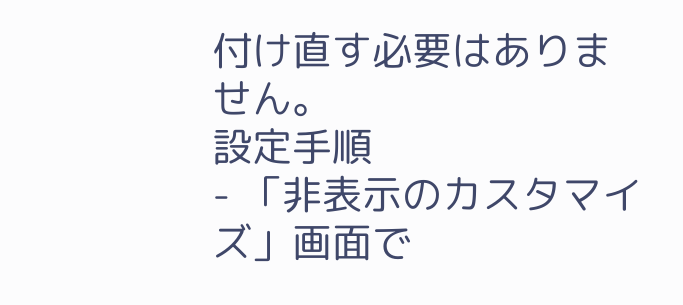付け直す必要はありません。
設定手順
- 「非表示のカスタマイズ」画面で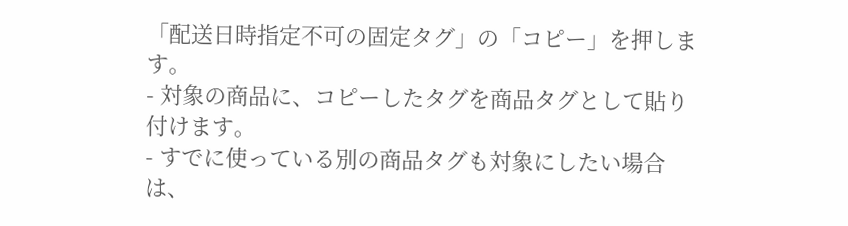「配送日時指定不可の固定タグ」の「コピー」を押します。
- 対象の商品に、コピーしたタグを商品タグとして貼り付けます。
- すでに使っている別の商品タグも対象にしたい場合は、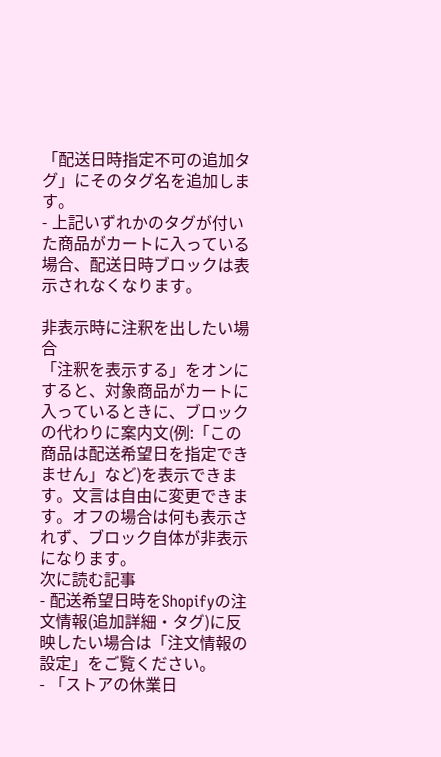「配送日時指定不可の追加タグ」にそのタグ名を追加します。
- 上記いずれかのタグが付いた商品がカートに入っている場合、配送日時ブロックは表示されなくなります。

非表示時に注釈を出したい場合
「注釈を表示する」をオンにすると、対象商品がカートに入っているときに、ブロックの代わりに案内文(例:「この商品は配送希望日を指定できません」など)を表示できます。文言は自由に変更できます。オフの場合は何も表示されず、ブロック自体が非表示になります。
次に読む記事
- 配送希望日時をShopifyの注文情報(追加詳細・タグ)に反映したい場合は「注文情報の設定」をご覧ください。
- 「ストアの休業日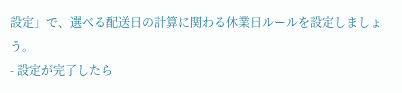設定」で、選べる配送日の計算に関わる休業日ルールを設定しましょう。
- 設定が完了したら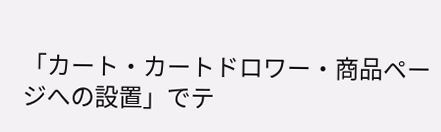「カート・カートドロワー・商品ページへの設置」でテ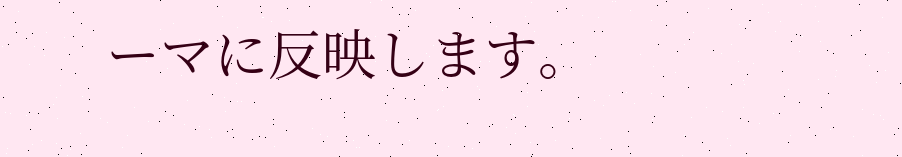ーマに反映します。